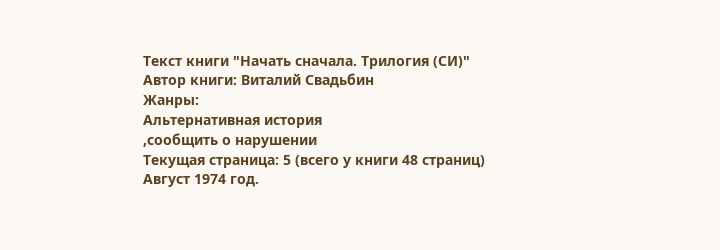Текст книги "Начать сначала. Трилогия (СИ)"
Автор книги: Виталий Свадьбин
Жанры:
Альтернативная история
,сообщить о нарушении
Текущая страница: 5 (всего у книги 48 страниц)
Август 1974 год.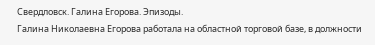Свердловск. Галина Егорова. Эпизоды.
Галина Николаевна Егорова работала на областной торговой базе, в должности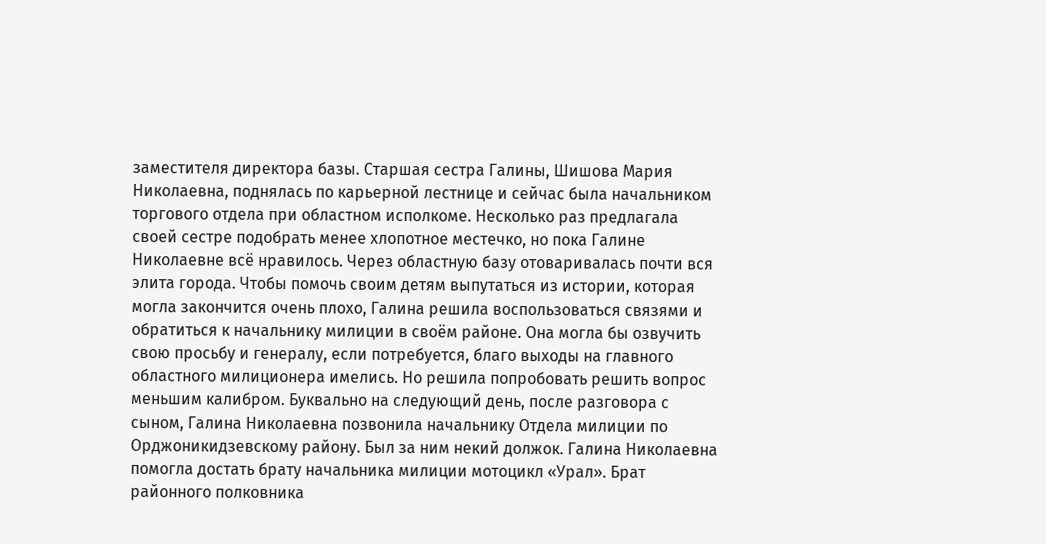заместителя директора базы. Старшая сестра Галины, Шишова Мария Николаевна, поднялась по карьерной лестнице и сейчас была начальником торгового отдела при областном исполкоме. Несколько раз предлагала своей сестре подобрать менее хлопотное местечко, но пока Галине Николаевне всё нравилось. Через областную базу отоваривалась почти вся элита города. Чтобы помочь своим детям выпутаться из истории, которая могла закончится очень плохо, Галина решила воспользоваться связями и обратиться к начальнику милиции в своём районе. Она могла бы озвучить свою просьбу и генералу, если потребуется, благо выходы на главного областного милиционера имелись. Но решила попробовать решить вопрос меньшим калибром. Буквально на следующий день, после разговора с сыном, Галина Николаевна позвонила начальнику Отдела милиции по Орджоникидзевскому району. Был за ним некий должок. Галина Николаевна помогла достать брату начальника милиции мотоцикл «Урал». Брат районного полковника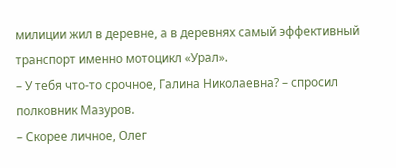милиции жил в деревне, а в деревнях самый эффективный транспорт именно мотоцикл «Урал».
– У тебя что-то срочное, Галина Николаевна? – спросил полковник Мазуров.
– Скорее личное, Олег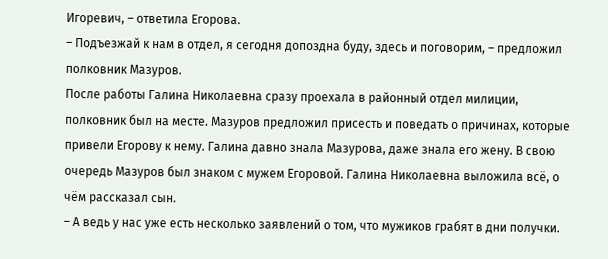Игоревич, – ответила Егорова.
– Подъезжай к нам в отдел, я сегодня допоздна буду, здесь и поговорим, – предложил полковник Мазуров.
После работы Галина Николаевна сразу проехала в районный отдел милиции, полковник был на месте. Мазуров предложил присесть и поведать о причинах, которые привели Егорову к нему. Галина давно знала Мазурова, даже знала его жену. В свою очередь Мазуров был знаком с мужем Егоровой. Галина Николаевна выложила всё, о чём рассказал сын.
– А ведь у нас уже есть несколько заявлений о том, что мужиков грабят в дни получки.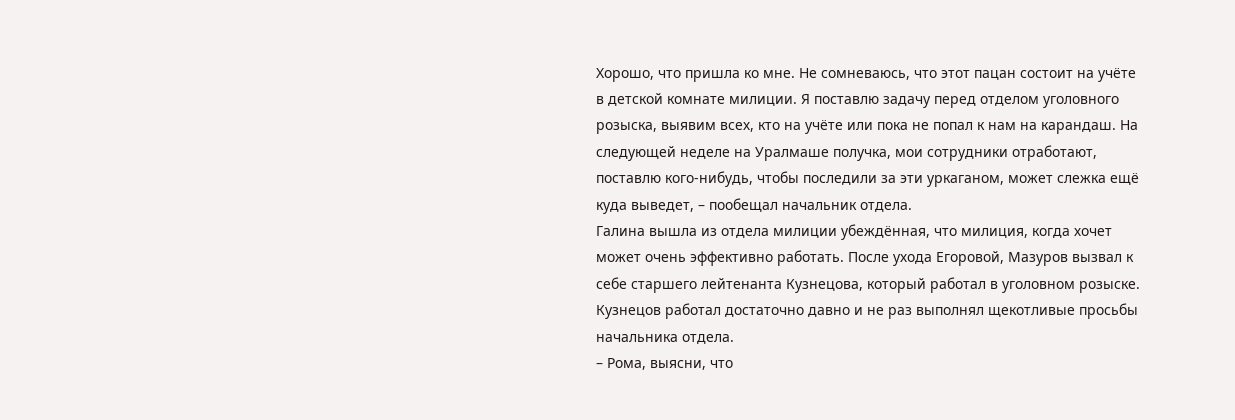Хорошо, что пришла ко мне. Не сомневаюсь, что этот пацан состоит на учёте в детской комнате милиции. Я поставлю задачу перед отделом уголовного розыска, выявим всех, кто на учёте или пока не попал к нам на карандаш. На следующей неделе на Уралмаше получка, мои сотрудники отработают, поставлю кого-нибудь, чтобы последили за эти уркаганом, может слежка ещё куда выведет, – пообещал начальник отдела.
Галина вышла из отдела милиции убеждённая, что милиция, когда хочет может очень эффективно работать. После ухода Егоровой, Мазуров вызвал к себе старшего лейтенанта Кузнецова, который работал в уголовном розыске. Кузнецов работал достаточно давно и не раз выполнял щекотливые просьбы начальника отдела.
– Рома, выясни, что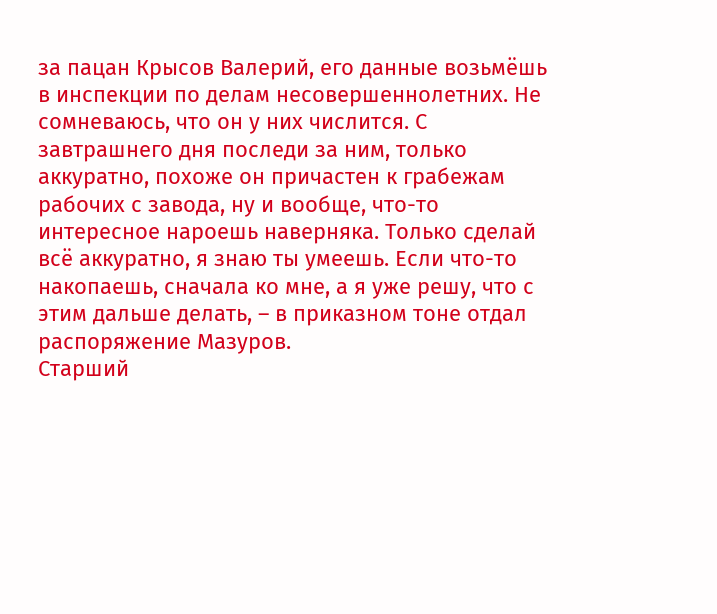за пацан Крысов Валерий, его данные возьмёшь в инспекции по делам несовершеннолетних. Не сомневаюсь, что он у них числится. С завтрашнего дня последи за ним, только аккуратно, похоже он причастен к грабежам рабочих с завода, ну и вообще, что-то интересное нароешь наверняка. Только сделай всё аккуратно, я знаю ты умеешь. Если что-то накопаешь, сначала ко мне, а я уже решу, что с этим дальше делать, – в приказном тоне отдал распоряжение Мазуров.
Старший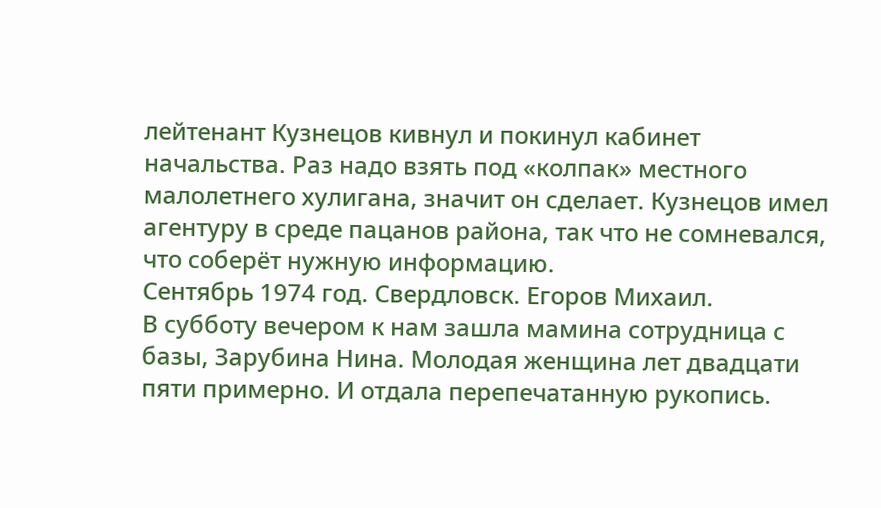лейтенант Кузнецов кивнул и покинул кабинет начальства. Раз надо взять под «колпак» местного малолетнего хулигана, значит он сделает. Кузнецов имел агентуру в среде пацанов района, так что не сомневался, что соберёт нужную информацию.
Сентябрь 1974 год. Свердловск. Егоров Михаил.
В субботу вечером к нам зашла мамина сотрудница с базы, Зарубина Нина. Молодая женщина лет двадцати пяти примерно. И отдала перепечатанную рукопись.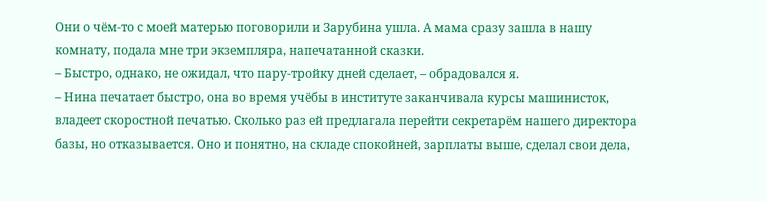Они о чём-то с моей матерью поговорили и Зарубина ушла. А мама сразу зашла в нашу комнату, подала мне три экземпляра, напечатанной сказки.
– Быстро, однако, не ожидал, что пару-тройку дней сделает, – обрадовался я.
– Нина печатает быстро, она во время учёбы в институте заканчивала курсы машинисток, владеет скоростной печатью. Сколько раз ей предлагала перейти секретарём нашего директора базы, но отказывается. Оно и понятно, на складе спокойней, зарплаты выше, сделал свои дела,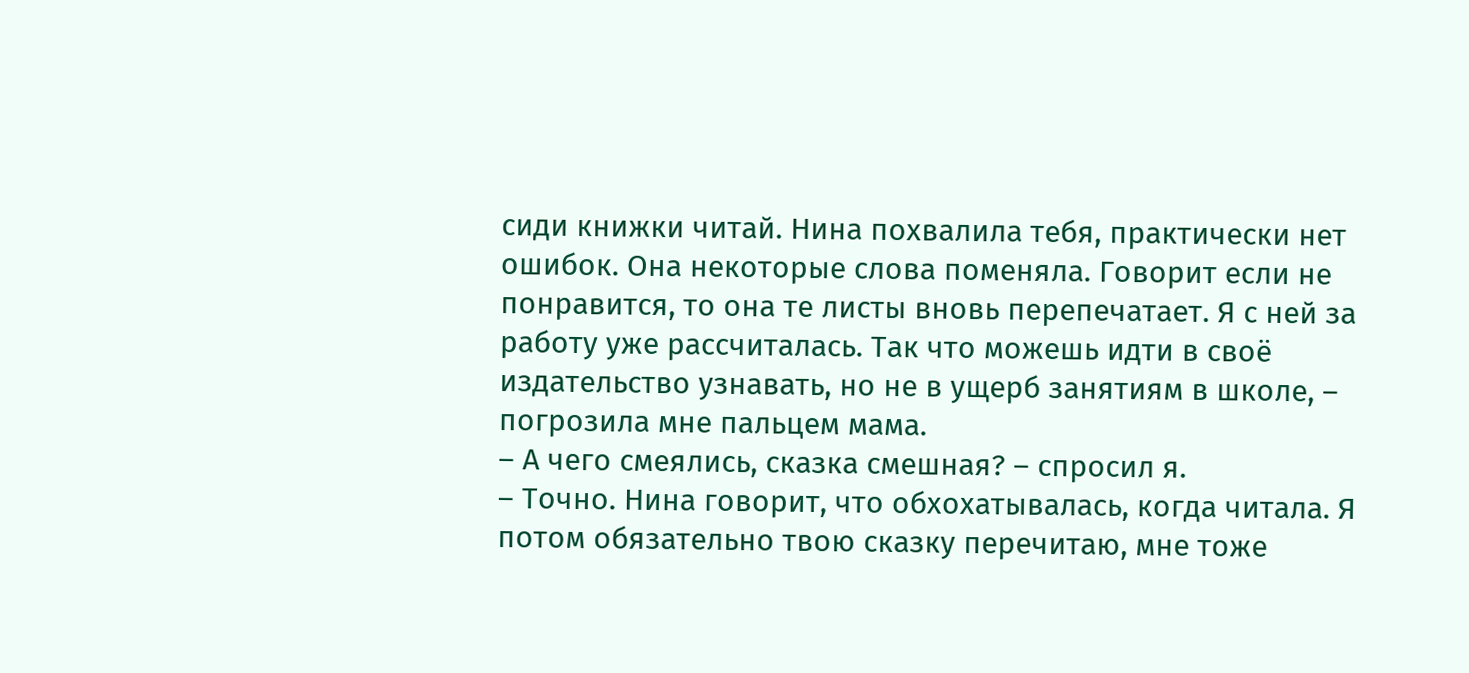сиди книжки читай. Нина похвалила тебя, практически нет ошибок. Она некоторые слова поменяла. Говорит если не понравится, то она те листы вновь перепечатает. Я с ней за работу уже рассчиталась. Так что можешь идти в своё издательство узнавать, но не в ущерб занятиям в школе, – погрозила мне пальцем мама.
– А чего смеялись, сказка смешная? – спросил я.
– Точно. Нина говорит, что обхохатывалась, когда читала. Я потом обязательно твою сказку перечитаю, мне тоже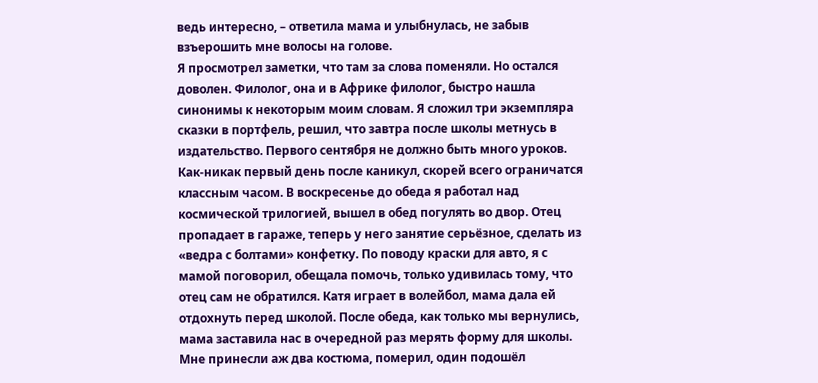ведь интересно, – ответила мама и улыбнулась, не забыв взъерошить мне волосы на голове.
Я просмотрел заметки, что там за слова поменяли. Но остался доволен. Филолог, она и в Африке филолог, быстро нашла синонимы к некоторым моим словам. Я сложил три экземпляра сказки в портфель, решил, что завтра после школы метнусь в издательство. Первого сентября не должно быть много уроков. Как-никак первый день после каникул, скорей всего ограничатся классным часом. В воскресенье до обеда я работал над космической трилогией, вышел в обед погулять во двор. Отец пропадает в гараже, теперь у него занятие серьёзное, сделать из «ведра с болтами» конфетку. По поводу краски для авто, я с мамой поговорил, обещала помочь, только удивилась тому, что отец сам не обратился. Катя играет в волейбол, мама дала ей отдохнуть перед школой. После обеда, как только мы вернулись, мама заставила нас в очередной раз мерять форму для школы. Мне принесли аж два костюма, померил, один подошёл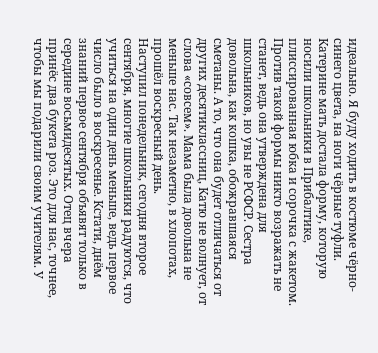идеально. Я буду ходить в костюме чёрно-синего цвета, на ноги чёрные туфли. Катерине мать достала форму, которую носили школьники в Прибалтике, плиссированная юбка и сорочка с жакетом. Против такой формы никто возражать не станет, ведь она утверждена для школьников, но увы не РСФСР. Сестра довольна, как кошка, обожравшаяся сметаны. А то, что она будет отличаться от других десятиклассниц, Катю не волнует, от слова «совсем». Мама была довольна не меньше нас. Так незаметно, в хлопотах, прошёл воскресный день.
Наступил понедельник, сегодня второе сентября, многие школьники радуются, что учиться на один день меньше, ведь первое число было в воскресенье. Кстати, днём знаний первое сентября объявят только в середине восьмидесятых. Отец вчера принёс два букета роз. Это для нас, точнее, чтобы мы подарили своим учителям. У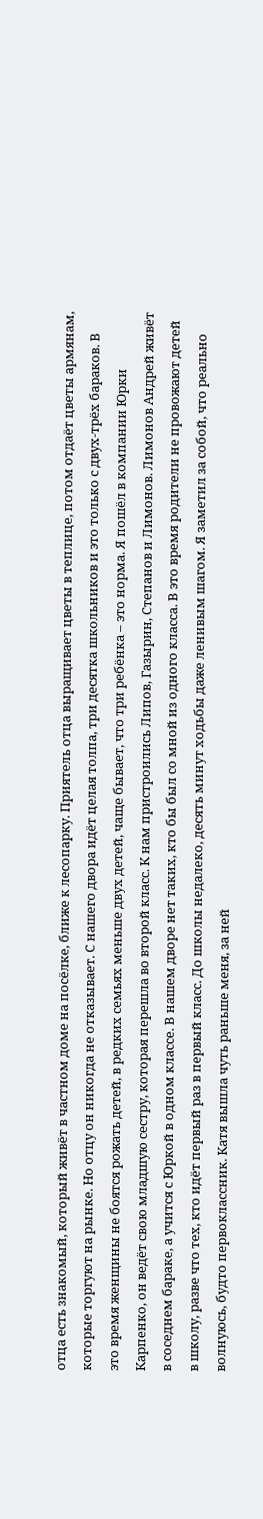отца есть знакомый, который живёт в частном доме на посёлке, ближе к лесопарку. Приятель отца выращивает цветы в теплице, потом отдаёт цветы армянам, которые торгуют на рынке. Но отцу он никогда не отказывает. С нашего двора идёт целая толпа, три десятка школьников и это только с двух-трёх бараков. В это время женщины не боятся рожать детей, в редких семьях меньше двух детей, чаще бывает, что три ребёнка – это норма. Я пошёл в компании Юрки Карпенко, он ведёт свою младшую сестру, которая перешла во второй класс. К нам пристроились Липов, Газырин, Степанов и Лимонов. Лимонов Андрей живёт в соседнем бараке, а учится с Юркой в одном классе. В нашем дворе нет таких, кто бы был со мной из одного класса. В это время родители не провожают детей в школу, разве что тех, кто идёт первый раз в первый класс. До школы недалеко, десять минут ходьбы даже ленивым шагом. Я заметил за собой, что реально волнуюсь, будто первоклассник. Катя вышла чуть раньше меня, за ней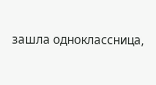зашла одноклассница,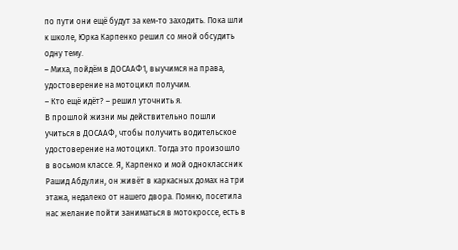по пути они ещё будут за кем-то заходить. Пока шли к школе, Юрка Карпенко решил со мной обсудить одну тему.
– Миха, пойдём в ДОСААФ1, выучимся на права, удостоверение на мотоцикл получим.
– Кто ещё идёт? – решил уточнить я.
В прошлой жизни мы действительно пошли учиться в ДОСААФ, чтобы получить водительское удостоверение на мотоцикл. Тогда это произошло в восьмом классе. Я, Карпенко и мой одноклассник Рашид Абдулин, он живёт в каркасных домах на три этажа, недалеко от нашего двора. Помню, посетила нас желание пойти заниматься в мотокроссе, есть в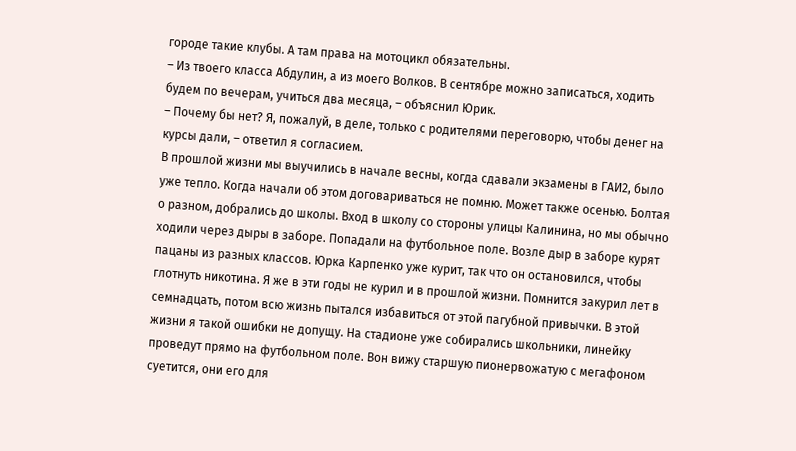городе такие клубы. А там права на мотоцикл обязательны.
– Из твоего класса Абдулин, а из моего Волков. В сентябре можно записаться, ходить будем по вечерам, учиться два месяца, – объяснил Юрик.
– Почему бы нет? Я, пожалуй, в деле, только с родителями переговорю, чтобы денег на курсы дали, – ответил я согласием.
В прошлой жизни мы выучились в начале весны, когда сдавали экзамены в ГАИ2, было уже тепло. Когда начали об этом договариваться не помню. Может также осенью. Болтая о разном, добрались до школы. Вход в школу со стороны улицы Калинина, но мы обычно ходили через дыры в заборе. Попадали на футбольное поле. Возле дыр в заборе курят пацаны из разных классов. Юрка Карпенко уже курит, так что он остановился, чтобы глотнуть никотина. Я же в эти годы не курил и в прошлой жизни. Помнится закурил лет в семнадцать, потом всю жизнь пытался избавиться от этой пагубной привычки. В этой жизни я такой ошибки не допущу. На стадионе уже собирались школьники, линейку проведут прямо на футбольном поле. Вон вижу старшую пионервожатую с мегафоном суетится, они его для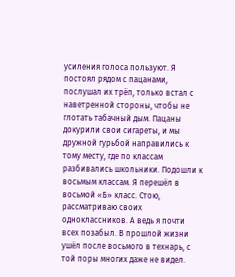усиления голоса пользуют. Я постоял рядом с пацанами, послушал их трёп, только встал с наветренной стороны, чтобы не глотать табачный дым. Пацаны докурили свои сигареты, и мы дружной гурьбой направились к тому месту, где по классам разбивались школьники. Подошли к восьмым классам. Я перешёл в восьмой «Б» класс. Стою, рассматриваю своих одноклассников. А ведь я почти всех позабыл. В прошлой жизни ушёл после восьмого в технарь, с той поры многих даже не видел.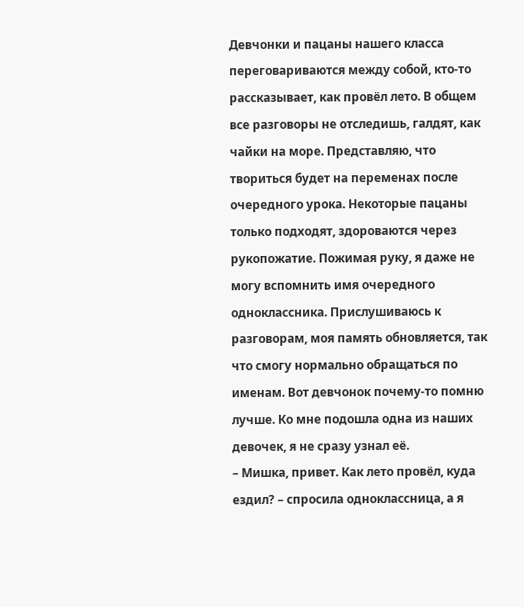Девчонки и пацаны нашего класса переговариваются между собой, кто-то рассказывает, как провёл лето. В общем все разговоры не отследишь, галдят, как чайки на море. Представляю, что твориться будет на переменах после очередного урока. Некоторые пацаны только подходят, здороваются через рукопожатие. Пожимая руку, я даже не могу вспомнить имя очередного одноклассника. Прислушиваюсь к разговорам, моя память обновляется, так что смогу нормально обращаться по именам. Вот девчонок почему-то помню лучше. Ко мне подошла одна из наших девочек, я не сразу узнал её.
– Мишка, привет. Как лето провёл, куда ездил? – спросила одноклассница, а я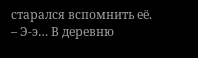старался вспомнить её.
– Э-э… В деревню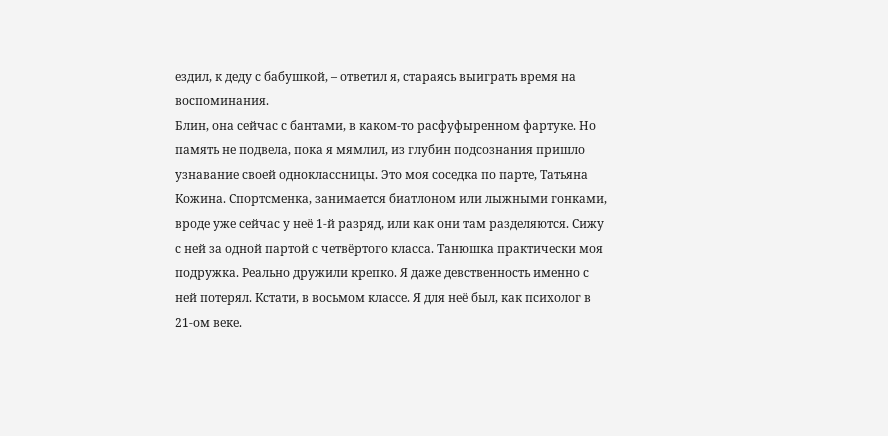ездил, к деду с бабушкой, – ответил я, стараясь выиграть время на воспоминания.
Блин, она сейчас с бантами, в каком-то расфуфыренном фартуке. Но память не подвела, пока я мямлил, из глубин подсознания пришло узнавание своей одноклассницы. Это моя соседка по парте, Татьяна Кожина. Спортсменка, занимается биатлоном или лыжными гонками, вроде уже сейчас у неё 1-й разряд, или как они там разделяются. Сижу с ней за одной партой с четвёртого класса. Танюшка практически моя подружка. Реально дружили крепко. Я даже девственность именно с ней потерял. Кстати, в восьмом классе. Я для неё был, как психолог в 21-ом веке.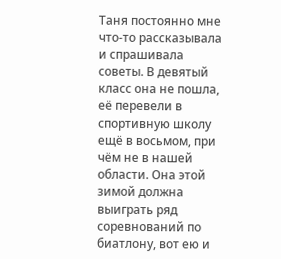Таня постоянно мне что-то рассказывала и спрашивала советы. В девятый класс она не пошла, её перевели в спортивную школу ещё в восьмом, при чём не в нашей области. Она этой зимой должна выиграть ряд соревнований по биатлону, вот ею и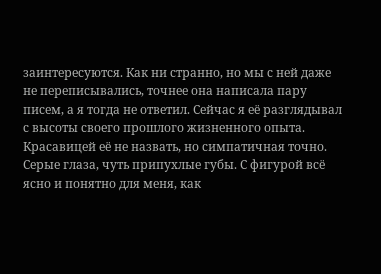заинтересуются. Как ни странно, но мы с ней даже не переписывались, точнее она написала пару писем, а я тогда не ответил. Сейчас я её разглядывал с высоты своего прошлого жизненного опыта. Красавицей её не назвать, но симпатичная точно. Серые глаза, чуть припухлые губы. С фигурой всё ясно и понятно для меня, как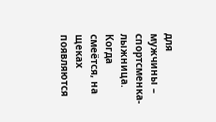для мужчины – спортсменка-лыжница. Когда смеётся, на щеках появляются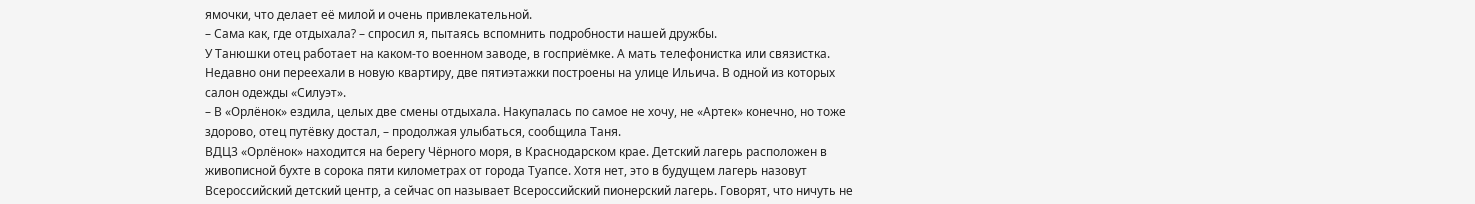ямочки, что делает её милой и очень привлекательной.
– Сама как, где отдыхала? – спросил я, пытаясь вспомнить подробности нашей дружбы.
У Танюшки отец работает на каком-то военном заводе, в госприёмке. А мать телефонистка или связистка. Недавно они переехали в новую квартиру, две пятиэтажки построены на улице Ильича. В одной из которых салон одежды «Силуэт».
– В «Орлёнок» ездила, целых две смены отдыхала. Накупалась по самое не хочу, не «Артек» конечно, но тоже здорово, отец путёвку достал, – продолжая улыбаться, сообщила Таня.
ВДЦ3 «Орлёнок» находится на берегу Чёрного моря, в Краснодарском крае. Детский лагерь расположен в живописной бухте в сорока пяти километрах от города Туапсе. Хотя нет, это в будущем лагерь назовут Всероссийский детский центр, а сейчас оп называет Всероссийский пионерский лагерь. Говорят, что ничуть не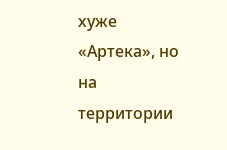хуже «Артека», но на территории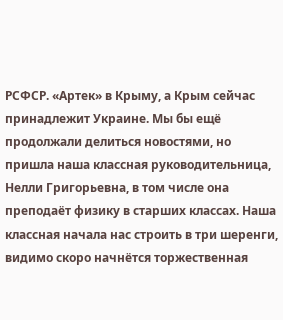РСФСР. «Артек» в Крыму, а Крым сейчас принадлежит Украине. Мы бы ещё продолжали делиться новостями, но пришла наша классная руководительница, Нелли Григорьевна, в том числе она преподаёт физику в старших классах. Наша классная начала нас строить в три шеренги, видимо скоро начнётся торжественная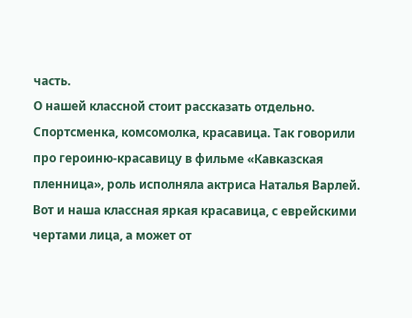часть.
О нашей классной стоит рассказать отдельно. Спортсменка, комсомолка, красавица. Так говорили про героиню-красавицу в фильме «Кавказская пленница», роль исполняла актриса Наталья Варлей. Вот и наша классная яркая красавица, с еврейскими чертами лица, а может от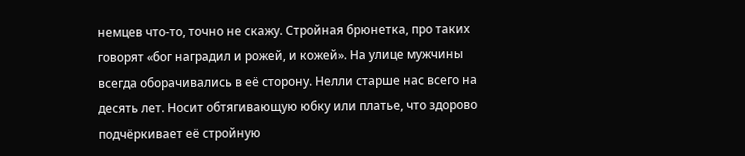немцев что-то, точно не скажу. Стройная брюнетка, про таких говорят «бог наградил и рожей, и кожей». На улице мужчины всегда оборачивались в её сторону. Нелли старше нас всего на десять лет. Носит обтягивающую юбку или платье, что здорово подчёркивает её стройную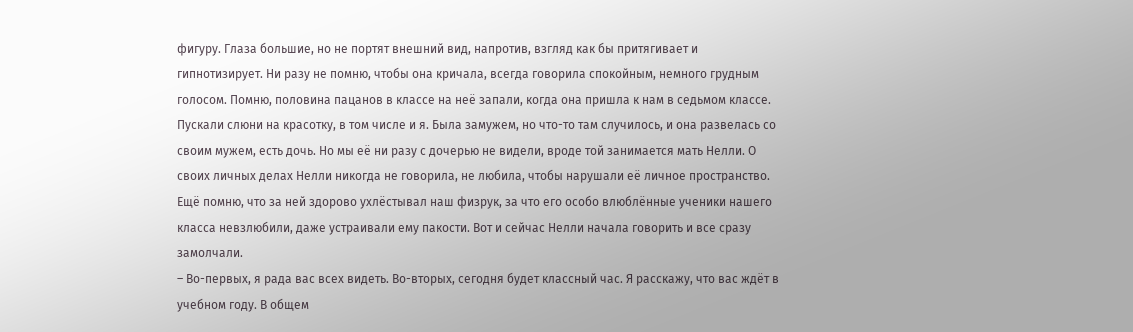фигуру. Глаза большие, но не портят внешний вид, напротив, взгляд как бы притягивает и гипнотизирует. Ни разу не помню, чтобы она кричала, всегда говорила спокойным, немного грудным голосом. Помню, половина пацанов в классе на неё запали, когда она пришла к нам в седьмом классе. Пускали слюни на красотку, в том числе и я. Была замужем, но что-то там случилось, и она развелась со своим мужем, есть дочь. Но мы её ни разу с дочерью не видели, вроде той занимается мать Нелли. О своих личных делах Нелли никогда не говорила, не любила, чтобы нарушали её личное пространство. Ещё помню, что за ней здорово ухлёстывал наш физрук, за что его особо влюблённые ученики нашего класса невзлюбили, даже устраивали ему пакости. Вот и сейчас Нелли начала говорить и все сразу замолчали.
– Во-первых, я рада вас всех видеть. Во-вторых, сегодня будет классный час. Я расскажу, что вас ждёт в учебном году. В общем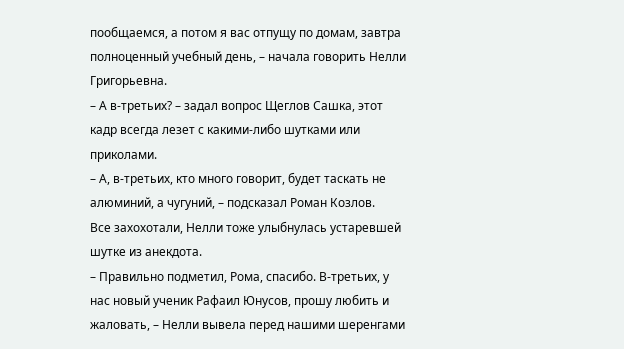пообщаемся, а потом я вас отпущу по домам, завтра полноценный учебный день, – начала говорить Нелли Григорьевна.
– А в-третьих? – задал вопрос Щеглов Сашка, этот кадр всегда лезет с какими-либо шутками или приколами.
– А, в-третьих, кто много говорит, будет таскать не алюминий, а чугуний, – подсказал Роман Козлов.
Все захохотали, Нелли тоже улыбнулась устаревшей шутке из анекдота.
– Правильно подметил, Рома, спасибо. В-третьих, у нас новый ученик Рафаил Юнусов, прошу любить и жаловать, – Нелли вывела перед нашими шеренгами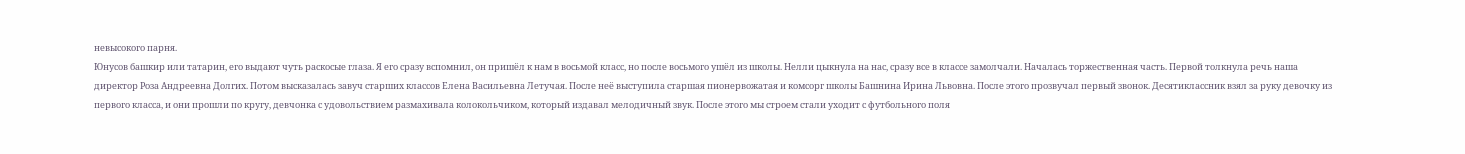невысокого парня.
Юнусов башкир или татарин, его выдают чуть раскосые глаза. Я его сразу вспомнил, он пришёл к нам в восьмой класс, но после восьмого ушёл из школы. Нелли цыкнула на нас, сразу все в классе замолчали. Началась торжественная часть. Первой толкнула речь наша директор Роза Андреевна Долгих. Потом высказалась завуч старших классов Елена Васильевна Летучая. После неё выступила старшая пионервожатая и комсорг школы Башнина Ирина Львовна. После этого прозвучал первый звонок. Десятиклассник взял за руку девочку из первого класса, и они прошли по кругу, девчонка с удовольствием размахивала колокольчиком, который издавал мелодичный звук. После этого мы строем стали уходит с футбольного поля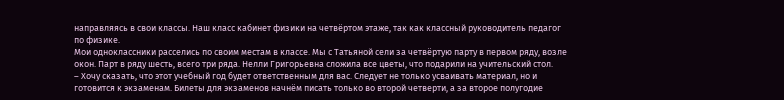направляясь в свои классы. Наш класс кабинет физики на четвёртом этаже, так как классный руководитель педагог по физике.
Мои одноклассники расселись по своим местам в классе. Мы с Татьяной сели за четвёртую парту в первом ряду, возле окон. Парт в ряду шесть, всего три ряда. Нелли Григорьевна сложила все цветы, что подарили на учительский стол.
– Хочу сказать, что этот учебный год будет ответственным для вас. Следует не только усваивать материал, но и готовится к экзаменам. Билеты для экзаменов начнём писать только во второй четверти, а за второе полугодие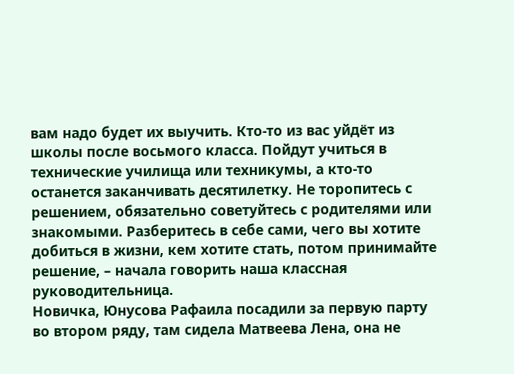вам надо будет их выучить. Кто-то из вас уйдёт из школы после восьмого класса. Пойдут учиться в технические училища или техникумы, а кто-то останется заканчивать десятилетку. Не торопитесь с решением, обязательно советуйтесь с родителями или знакомыми. Разберитесь в себе сами, чего вы хотите добиться в жизни, кем хотите стать, потом принимайте решение, – начала говорить наша классная руководительница.
Новичка, Юнусова Рафаила посадили за первую парту во втором ряду, там сидела Матвеева Лена, она не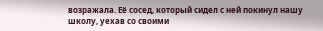возражала. Её сосед, который сидел с ней покинул нашу школу, уехав со своими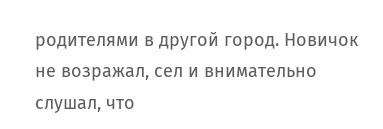родителями в другой город. Новичок не возражал, сел и внимательно слушал, что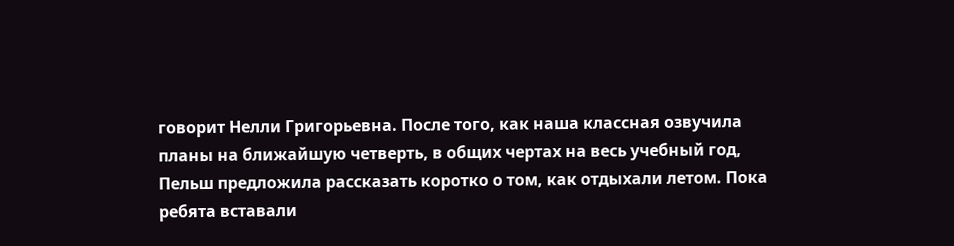говорит Нелли Григорьевна. После того, как наша классная озвучила планы на ближайшую четверть, в общих чертах на весь учебный год, Пельш предложила рассказать коротко о том, как отдыхали летом. Пока ребята вставали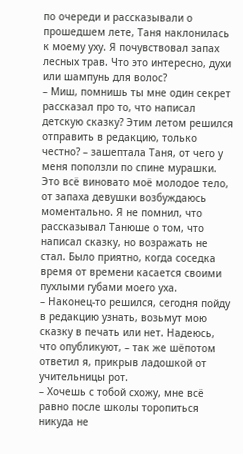по очереди и рассказывали о прошедшем лете, Таня наклонилась к моему уху. Я почувствовал запах лесных трав. Что это интересно, духи или шампунь для волос?
– Миш, помнишь ты мне один секрет рассказал про то, что написал детскую сказку? Этим летом решился отправить в редакцию, только честно? – зашептала Таня, от чего у меня поползли по спине мурашки.
Это всё виновато моё молодое тело, от запаха девушки возбуждаюсь моментально. Я не помнил, что рассказывал Танюше о том, что написал сказку, но возражать не стал. Было приятно, когда соседка время от времени касается своими пухлыми губами моего уха.
– Наконец-то решился, сегодня пойду в редакцию узнать, возьмут мою сказку в печать или нет. Надеюсь, что опубликуют, – так же шёпотом ответил я, прикрыв ладошкой от учительницы рот.
– Хочешь с тобой схожу, мне всё равно после школы торопиться никуда не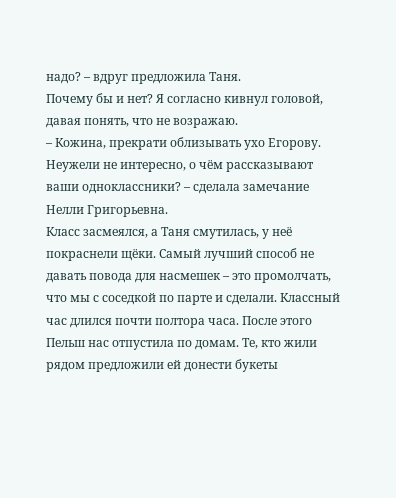надо? – вдруг предложила Таня.
Почему бы и нет? Я согласно кивнул головой, давая понять, что не возражаю.
– Кожина, прекрати облизывать ухо Егорову. Неужели не интересно, о чём рассказывают ваши одноклассники? – сделала замечание Нелли Григорьевна.
Класс засмеялся, а Таня смутилась, у неё покраснели щёки. Самый лучший способ не давать повода для насмешек – это промолчать, что мы с соседкой по парте и сделали. Классный час длился почти полтора часа. После этого Пельш нас отпустила по домам. Те, кто жили рядом предложили ей донести букеты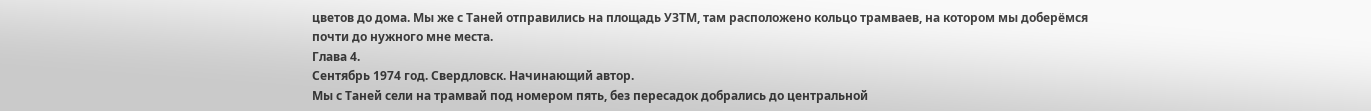цветов до дома. Мы же с Таней отправились на площадь УЗТМ, там расположено кольцо трамваев, на котором мы доберёмся почти до нужного мне места.
Глава 4.
Сентябрь 1974 год. Свердловск. Начинающий автор.
Мы с Таней сели на трамвай под номером пять, без пересадок добрались до центральной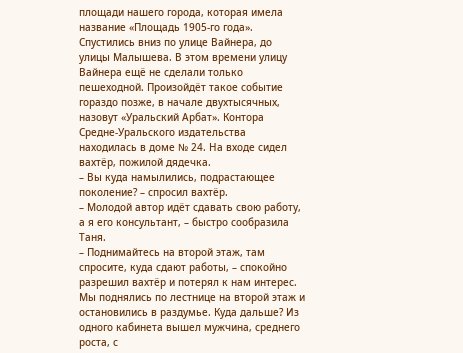площади нашего города, которая имела название «Площадь 1905-го года». Спустились вниз по улице Вайнера, до улицы Малышева. В этом времени улицу Вайнера ещё не сделали только пешеходной. Произойдёт такое событие гораздо позже, в начале двухтысячных, назовут «Уральский Арбат». Контора Средне-Уральского издательства находилась в доме № 24. На входе сидел вахтёр, пожилой дядечка.
– Вы куда намылились, подрастающее поколение? – спросил вахтёр.
– Молодой автор идёт сдавать свою работу, а я его консультант, – быстро сообразила Таня.
– Поднимайтесь на второй этаж, там спросите, куда сдают работы, – спокойно разрешил вахтёр и потерял к нам интерес.
Мы поднялись по лестнице на второй этаж и остановились в раздумье. Куда дальше? Из одного кабинета вышел мужчина, среднего роста, с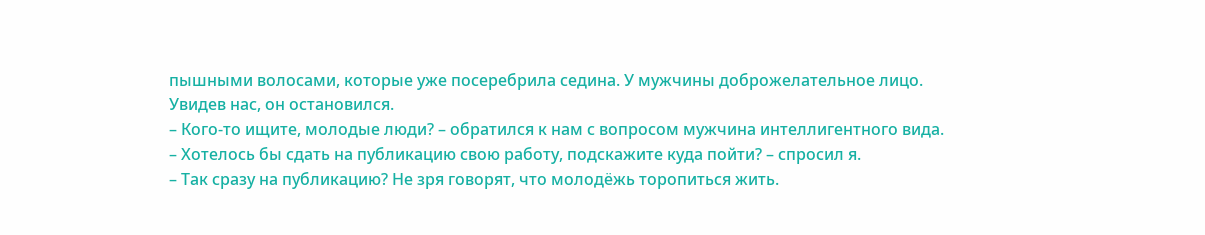пышными волосами, которые уже посеребрила седина. У мужчины доброжелательное лицо. Увидев нас, он остановился.
– Кого-то ищите, молодые люди? – обратился к нам с вопросом мужчина интеллигентного вида.
– Хотелось бы сдать на публикацию свою работу, подскажите куда пойти? – спросил я.
– Так сразу на публикацию? Не зря говорят, что молодёжь торопиться жить.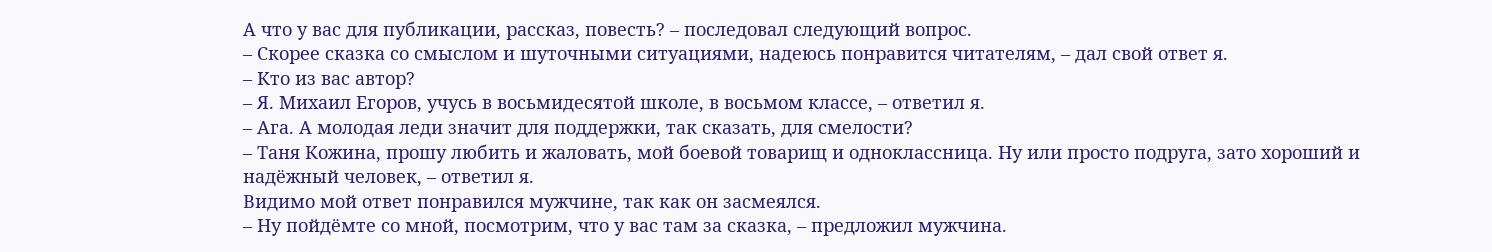А что у вас для публикации, рассказ, повесть? – последовал следующий вопрос.
– Скорее сказка со смыслом и шуточными ситуациями, надеюсь понравится читателям, – дал свой ответ я.
– Кто из вас автор?
– Я. Михаил Егоров, учусь в восьмидесятой школе, в восьмом классе, – ответил я.
– Ага. А молодая леди значит для поддержки, так сказать, для смелости?
– Таня Кожина, прошу любить и жаловать, мой боевой товарищ и одноклассница. Ну или просто подруга, зато хороший и надёжный человек, – ответил я.
Видимо мой ответ понравился мужчине, так как он засмеялся.
– Ну пойдёмте со мной, посмотрим, что у вас там за сказка, – предложил мужчина.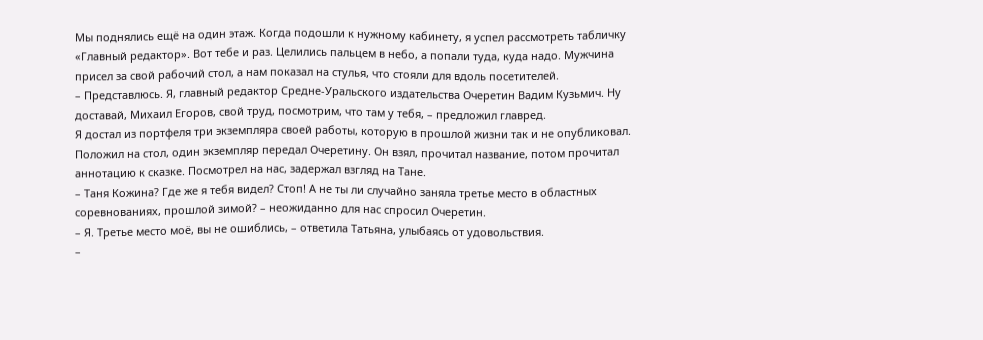Мы поднялись ещё на один этаж. Когда подошли к нужному кабинету, я успел рассмотреть табличку «Главный редактор». Вот тебе и раз. Целились пальцем в небо, а попали туда, куда надо. Мужчина присел за свой рабочий стол, а нам показал на стулья, что стояли для вдоль посетителей.
– Представлюсь. Я, главный редактор Средне-Уральского издательства Очеретин Вадим Кузьмич. Ну доставай, Михаил Егоров, свой труд, посмотрим, что там у тебя, – предложил главред.
Я достал из портфеля три экземпляра своей работы, которую в прошлой жизни так и не опубликовал. Положил на стол, один экземпляр передал Очеретину. Он взял, прочитал название, потом прочитал аннотацию к сказке. Посмотрел на нас, задержал взгляд на Тане.
– Таня Кожина? Где же я тебя видел? Стоп! А не ты ли случайно заняла третье место в областных соревнованиях, прошлой зимой? – неожиданно для нас спросил Очеретин.
– Я. Третье место моё, вы не ошиблись, – ответила Татьяна, улыбаясь от удовольствия.
–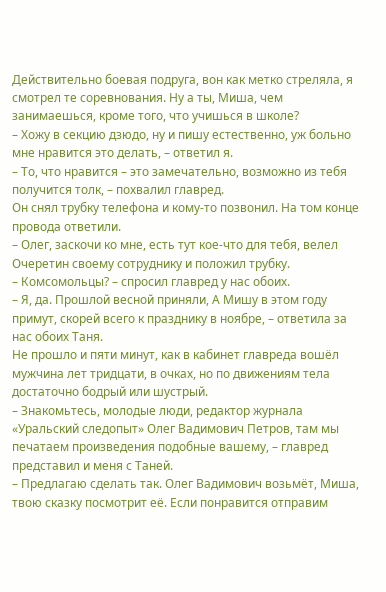Действительно боевая подруга, вон как метко стреляла, я смотрел те соревнования. Ну а ты, Миша, чем занимаешься, кроме того, что учишься в школе?
– Хожу в секцию дзюдо, ну и пишу естественно, уж больно мне нравится это делать, – ответил я.
– То, что нравится – это замечательно, возможно из тебя получится толк, – похвалил главред.
Он снял трубку телефона и кому-то позвонил. На том конце провода ответили.
– Олег, заскочи ко мне, есть тут кое-что для тебя, велел Очеретин своему сотруднику и положил трубку.
– Комсомольцы? – спросил главред у нас обоих.
– Я, да. Прошлой весной приняли, А Мишу в этом году примут, скорей всего к празднику в ноябре, – ответила за нас обоих Таня.
Не прошло и пяти минут, как в кабинет главреда вошёл мужчина лет тридцати, в очках, но по движениям тела достаточно бодрый или шустрый.
– Знакомьтесь, молодые люди, редактор журнала «Уральский следопыт» Олег Вадимович Петров, там мы печатаем произведения подобные вашему, – главред представил и меня с Таней.
– Предлагаю сделать так. Олег Вадимович возьмёт, Миша, твою сказку посмотрит её. Если понравится отправим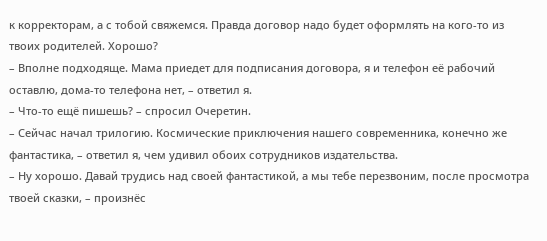к корректорам, а с тобой свяжемся. Правда договор надо будет оформлять на кого-то из твоих родителей. Хорошо?
– Вполне подходяще. Мама приедет для подписания договора, я и телефон её рабочий оставлю, дома-то телефона нет, – ответил я.
– Что-то ещё пишешь? – спросил Очеретин.
– Сейчас начал трилогию. Космические приключения нашего современника, конечно же фантастика, – ответил я, чем удивил обоих сотрудников издательства.
– Ну хорошо. Давай трудись над своей фантастикой, а мы тебе перезвоним, после просмотра твоей сказки, – произнёс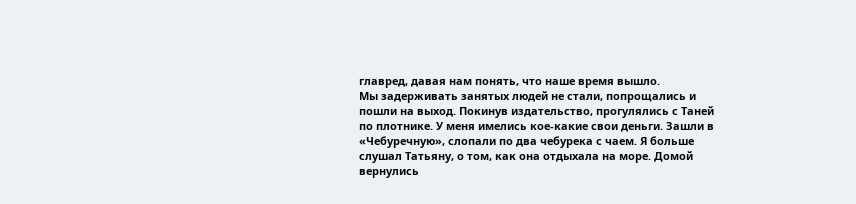главред, давая нам понять, что наше время вышло.
Мы задерживать занятых людей не стали, попрощались и пошли на выход. Покинув издательство, прогулялись с Таней по плотнике. У меня имелись кое-какие свои деньги. Зашли в «Чебуречную», слопали по два чебурека с чаем. Я больше слушал Татьяну, о том, как она отдыхала на море. Домой вернулись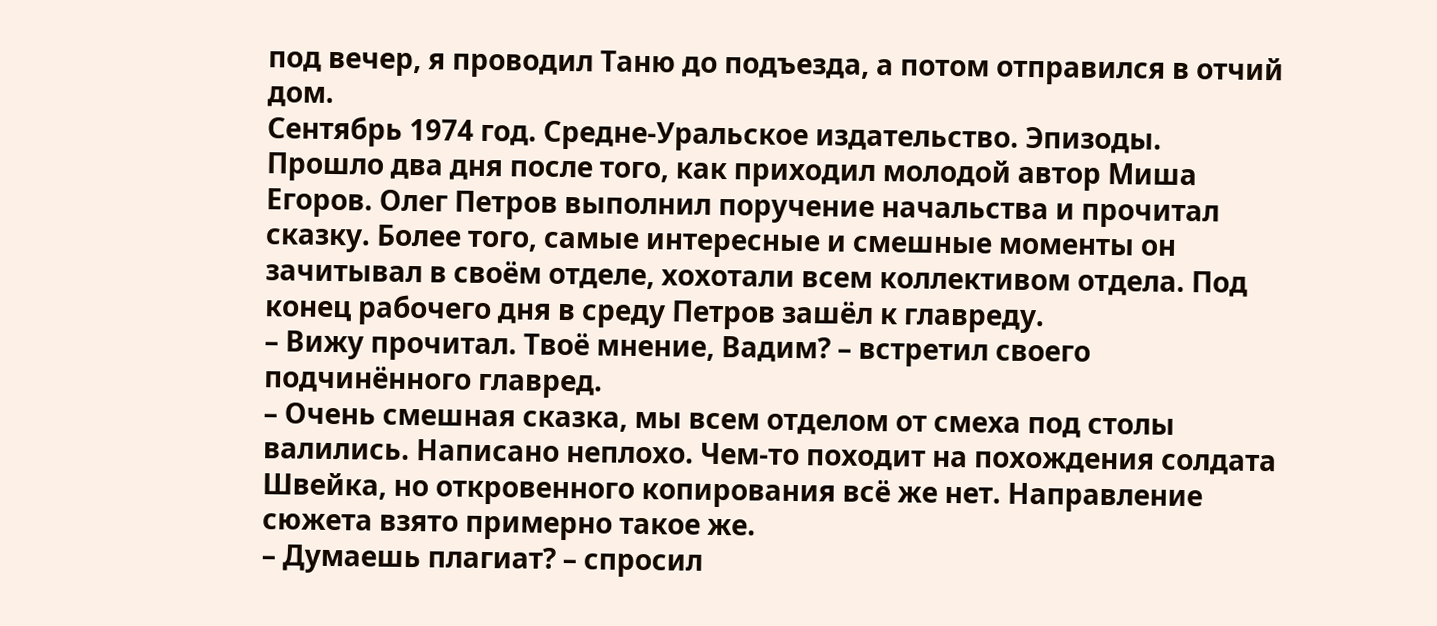под вечер, я проводил Таню до подъезда, а потом отправился в отчий дом.
Сентябрь 1974 год. Средне-Уральское издательство. Эпизоды.
Прошло два дня после того, как приходил молодой автор Миша Егоров. Олег Петров выполнил поручение начальства и прочитал сказку. Более того, самые интересные и смешные моменты он зачитывал в своём отделе, хохотали всем коллективом отдела. Под конец рабочего дня в среду Петров зашёл к главреду.
– Вижу прочитал. Твоё мнение, Вадим? – встретил своего подчинённого главред.
– Очень смешная сказка, мы всем отделом от смеха под столы валились. Написано неплохо. Чем-то походит на похождения солдата Швейка, но откровенного копирования всё же нет. Направление сюжета взято примерно такое же.
– Думаешь плагиат? – спросил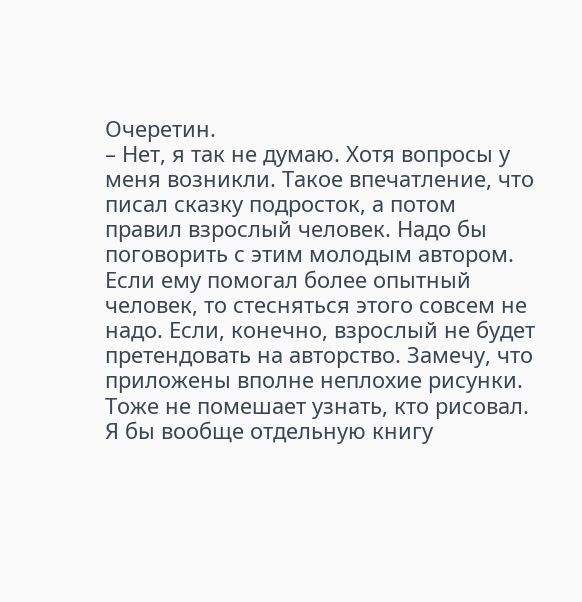Очеретин.
– Нет, я так не думаю. Хотя вопросы у меня возникли. Такое впечатление, что писал сказку подросток, а потом правил взрослый человек. Надо бы поговорить с этим молодым автором. Если ему помогал более опытный человек, то стесняться этого совсем не надо. Если, конечно, взрослый не будет претендовать на авторство. Замечу, что приложены вполне неплохие рисунки. Тоже не помешает узнать, кто рисовал. Я бы вообще отдельную книгу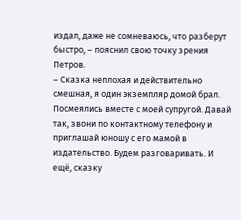издал, даже не сомневаюсь, что разберут быстро, – пояснил свою точку зрения Петров.
– Сказка неплохая и действительно смешная, я один экземпляр домой брал. Посмеялись вместе с моей супругой. Давай так, звони по контактному телефону и приглашай юношу с его мамой в издательство. Будем разговаривать. И ещё, сказку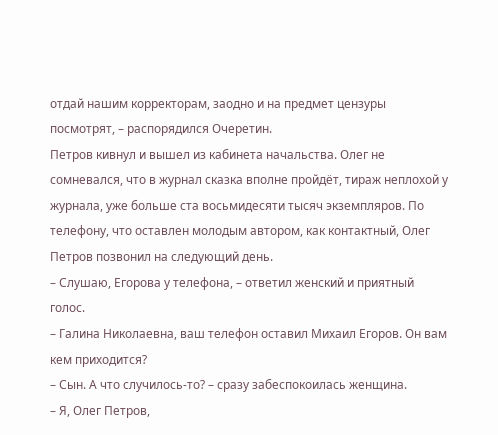отдай нашим корректорам, заодно и на предмет цензуры посмотрят, – распорядился Очеретин.
Петров кивнул и вышел из кабинета начальства. Олег не сомневался, что в журнал сказка вполне пройдёт, тираж неплохой у журнала, уже больше ста восьмидесяти тысяч экземпляров. По телефону, что оставлен молодым автором, как контактный, Олег Петров позвонил на следующий день.
– Слушаю, Егорова у телефона, – ответил женский и приятный голос.
– Галина Николаевна, ваш телефон оставил Михаил Егоров. Он вам кем приходится?
– Сын. А что случилось-то? – сразу забеспокоилась женщина.
– Я, Олег Петров,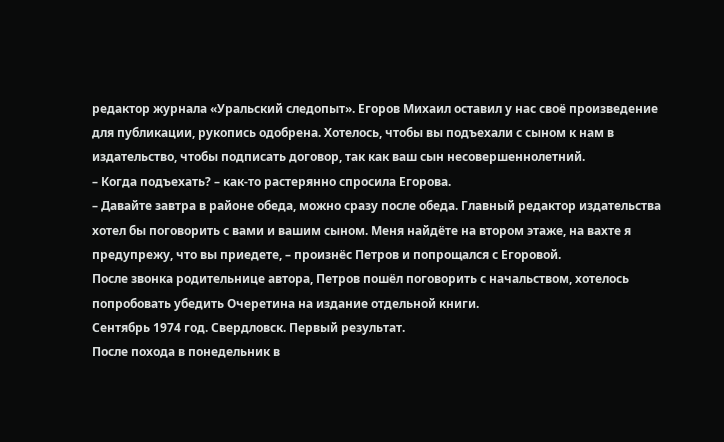редактор журнала «Уральский следопыт». Егоров Михаил оставил у нас своё произведение для публикации, рукопись одобрена. Хотелось, чтобы вы подъехали с сыном к нам в издательство, чтобы подписать договор, так как ваш сын несовершеннолетний.
– Когда подъехать? – как-то растерянно спросила Егорова.
– Давайте завтра в районе обеда, можно сразу после обеда. Главный редактор издательства хотел бы поговорить с вами и вашим сыном. Меня найдёте на втором этаже, на вахте я предупрежу, что вы приедете, – произнёс Петров и попрощался с Егоровой.
После звонка родительнице автора, Петров пошёл поговорить с начальством, хотелось попробовать убедить Очеретина на издание отдельной книги.
Сентябрь 1974 год. Свердловск. Первый результат.
После похода в понедельник в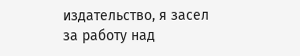издательство, я засел за работу над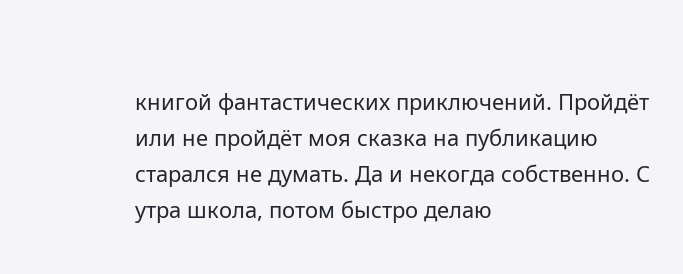книгой фантастических приключений. Пройдёт или не пройдёт моя сказка на публикацию старался не думать. Да и некогда собственно. С утра школа, потом быстро делаю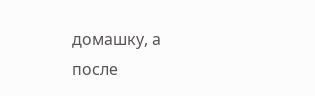домашку, а после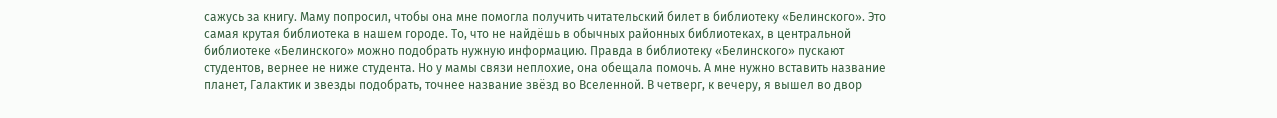сажусь за книгу. Маму попросил, чтобы она мне помогла получить читательский билет в библиотеку «Белинского». Это самая крутая библиотека в нашем городе. То, что не найдёшь в обычных районных библиотеках, в центральной библиотеке «Белинского» можно подобрать нужную информацию. Правда в библиотеку «Белинского» пускают студентов, вернее не ниже студента. Но у мамы связи неплохие, она обещала помочь. А мне нужно вставить название планет, Галактик и звезды подобрать, точнее название звёзд во Вселенной. В четверг, к вечеру, я вышел во двор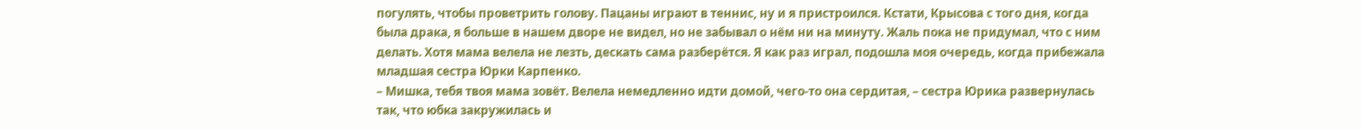погулять, чтобы проветрить голову. Пацаны играют в теннис, ну и я пристроился. Кстати, Крысова с того дня, когда была драка, я больше в нашем дворе не видел, но не забывал о нём ни на минуту. Жаль пока не придумал, что с ним делать. Хотя мама велела не лезть, дескать сама разберётся. Я как раз играл, подошла моя очередь, когда прибежала младшая сестра Юрки Карпенко.
– Мишка, тебя твоя мама зовёт. Велела немедленно идти домой, чего-то она сердитая, – сестра Юрика развернулась так, что юбка закружилась и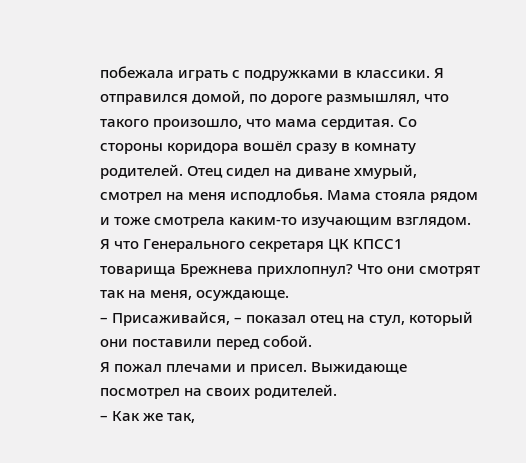побежала играть с подружками в классики. Я отправился домой, по дороге размышлял, что такого произошло, что мама сердитая. Со стороны коридора вошёл сразу в комнату родителей. Отец сидел на диване хмурый, смотрел на меня исподлобья. Мама стояла рядом и тоже смотрела каким-то изучающим взглядом. Я что Генерального секретаря ЦК КПСС1 товарища Брежнева прихлопнул? Что они смотрят так на меня, осуждающе.
– Присаживайся, – показал отец на стул, который они поставили перед собой.
Я пожал плечами и присел. Выжидающе посмотрел на своих родителей.
– Как же так,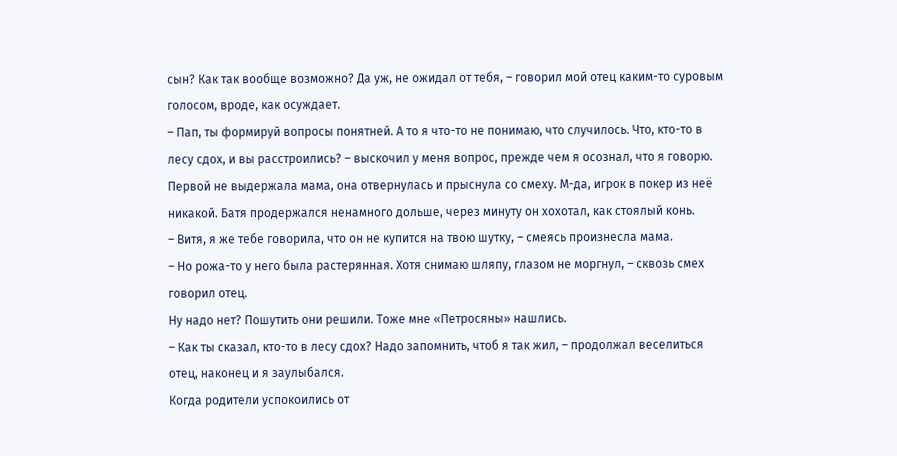сын? Как так вообще возможно? Да уж, не ожидал от тебя, – говорил мой отец каким-то суровым голосом, вроде, как осуждает.
– Пап, ты формируй вопросы понятней. А то я что-то не понимаю, что случилось. Что, кто-то в лесу сдох, и вы расстроились? – выскочил у меня вопрос, прежде чем я осознал, что я говорю.
Первой не выдержала мама, она отвернулась и прыснула со смеху. М-да, игрок в покер из неё никакой. Батя продержался ненамного дольше, через минуту он хохотал, как стоялый конь.
– Витя, я же тебе говорила, что он не купится на твою шутку, – смеясь произнесла мама.
– Но рожа-то у него была растерянная. Хотя снимаю шляпу, глазом не моргнул, – сквозь смех говорил отец.
Ну надо нет? Пошутить они решили. Тоже мне «Петросяны» нашлись.
– Как ты сказал, кто-то в лесу сдох? Надо запомнить, чтоб я так жил, – продолжал веселиться отец, наконец и я заулыбался.
Когда родители успокоились от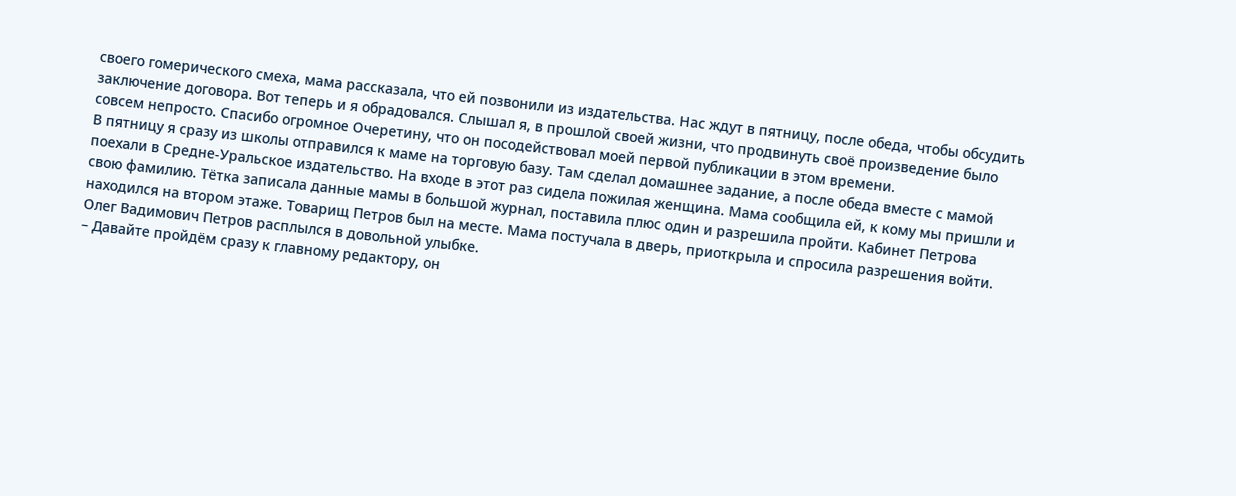своего гомерического смеха, мама рассказала, что ей позвонили из издательства. Нас ждут в пятницу, после обеда, чтобы обсудить заключение договора. Вот теперь и я обрадовался. Слышал я, в прошлой своей жизни, что продвинуть своё произведение было совсем непросто. Спасибо огромное Очеретину, что он посодействовал моей первой публикации в этом времени.
В пятницу я сразу из школы отправился к маме на торговую базу. Там сделал домашнее задание, а после обеда вместе с мамой поехали в Средне-Уральское издательство. На входе в этот раз сидела пожилая женщина. Мама сообщила ей, к кому мы пришли и свою фамилию. Тётка записала данные мамы в большой журнал, поставила плюс один и разрешила пройти. Кабинет Петрова находился на втором этаже. Товарищ Петров был на месте. Мама постучала в дверь, приоткрыла и спросила разрешения войти. Олег Вадимович Петров расплылся в довольной улыбке.
– Давайте пройдём сразу к главному редактору, он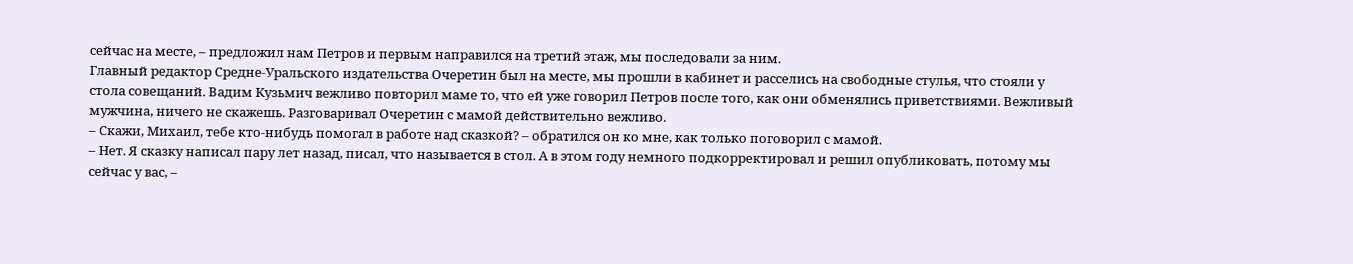сейчас на месте, – предложил нам Петров и первым направился на третий этаж, мы последовали за ним.
Главный редактор Средне-Уральского издательства Очеретин был на месте, мы прошли в кабинет и расселись на свободные стулья, что стояли у стола совещаний. Вадим Кузьмич вежливо повторил маме то, что ей уже говорил Петров после того, как они обменялись приветствиями. Вежливый мужчина, ничего не скажешь. Разговаривал Очеретин с мамой действительно вежливо.
– Скажи, Михаил, тебе кто-нибудь помогал в работе над сказкой? – обратился он ко мне, как только поговорил с мамой.
– Нет. Я сказку написал пару лет назад, писал, что называется в стол. А в этом году немного подкорректировал и решил опубликовать, потому мы сейчас у вас, –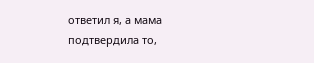ответил я, а мама подтвердила то,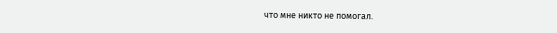что мне никто не помогал.